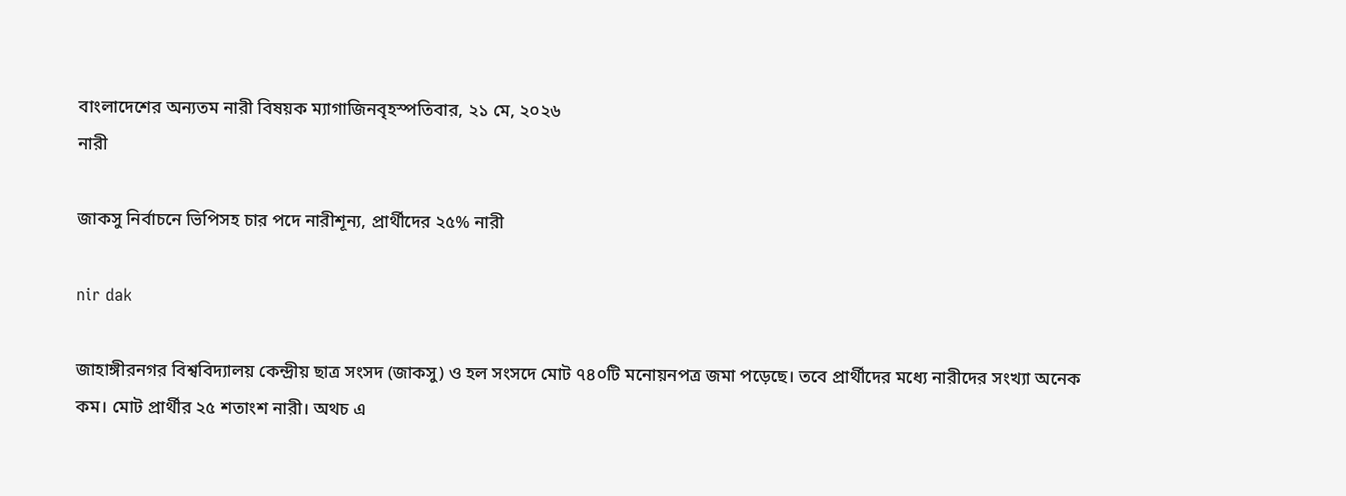বাংলাদেশের অন্যতম নারী বিষয়ক ম্যাগাজিনবৃহস্পতিবার, ২১ মে, ২০২৬
নারী

জাকসু নির্বাচনে ভিপিসহ চার পদে নারীশূন্য, প্রার্থীদের ২৫% নারী

nir dak

জাহাঙ্গীরনগর বিশ্ববিদ্যালয় কেন্দ্রীয় ছাত্র সংসদ (জাকসু) ও হল সংসদে মোট ৭৪০টি মনোয়নপত্র জমা পড়েছে। তবে প্রার্থীদের মধ্যে নারীদের সংখ্যা অনেক কম। মোট প্রার্থীর ২৫ শতাংশ নারী। অথচ এ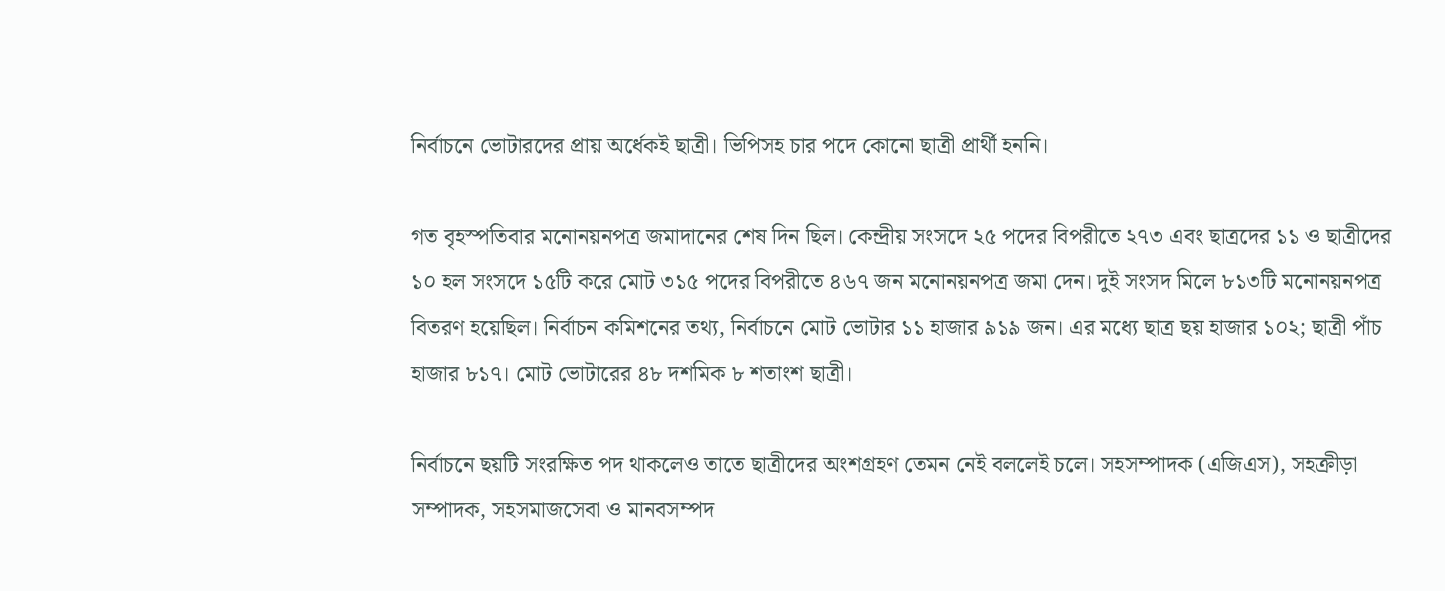নির্বাচনে ভোটারদের প্রায় অর্ধেকই ছাত্রী। ভিপিসহ চার পদে কোনো ছাত্রী প্রার্থী হননি।

গত বৃহস্পতিবার মনোনয়নপত্র জমাদানের শেষ দিন ছিল। কেন্দ্রীয় সংসদে ২৫ পদের বিপরীতে ২৭৩ এবং ছাত্রদের ১১ ও ছাত্রীদের ১০ হল সংসদে ১৫টি করে মোট ৩১৫ পদের বিপরীতে ৪৬৭ জন মনোনয়নপত্র জমা দেন। দুই সংসদ মিলে ৮১৩টি মনোনয়নপত্র বিতরণ হয়েছিল। নির্বাচন কমিশনের তথ্য, নির্বাচনে মোট ভোটার ১১ হাজার ৯১৯ জন। এর মধ্যে ছাত্র ছয় হাজার ১০২; ছাত্রী পাঁচ হাজার ৮১৭। মোট ভোটারের ৪৮ দশমিক ৮ শতাংশ ছাত্রী।

নির্বাচনে ছয়টি সংরক্ষিত পদ থাকলেও তাতে ছাত্রীদের অংশগ্রহণ তেমন নেই বললেই চলে। সহসম্পাদক (এজিএস), সহক্রীড়া সম্পাদক, সহসমাজসেবা ও মানবসম্পদ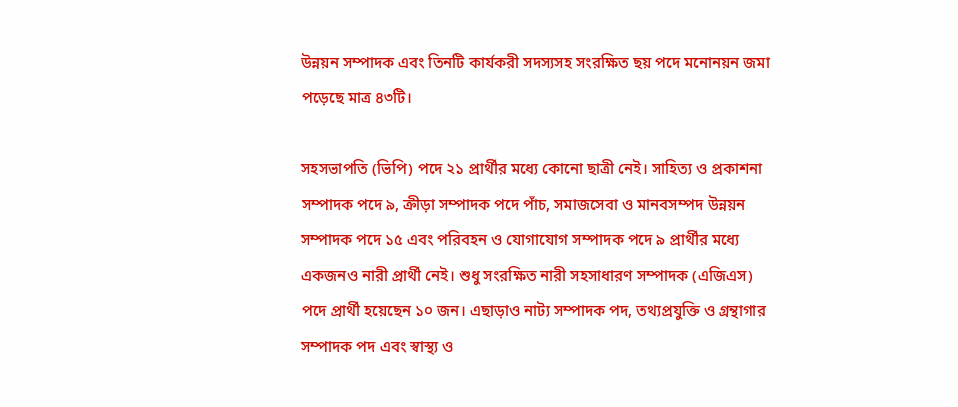উন্নয়ন সম্পাদক এবং তিনটি কার্যকরী সদস্যসহ সংরক্ষিত ছয় পদে মনোনয়ন জমা পড়েছে মাত্র ৪৩টি।

সহসভাপতি (ভিপি) পদে ২১ প্রার্থীর মধ্যে কোনো ছাত্রী নেই। সাহিত্য ও প্রকাশনা সম্পাদক পদে ৯, ক্রীড়া সম্পাদক পদে পাঁচ, সমাজসেবা ও মানবসম্পদ উন্নয়ন সম্পাদক পদে ১৫ এবং পরিবহন ও যোগাযোগ সম্পাদক পদে ৯ প্রার্থীর মধ্যে একজনও নারী প্রার্থী নেই। শুধু সংরক্ষিত নারী সহসাধারণ সম্পাদক (এজিএস) পদে প্রার্থী হয়েছেন ১০ জন। এছাড়াও নাট্য সম্পাদক পদ, তথ্যপ্রযুক্তি ও গ্রন্থাগার সম্পাদক পদ এবং স্বাস্থ্য ও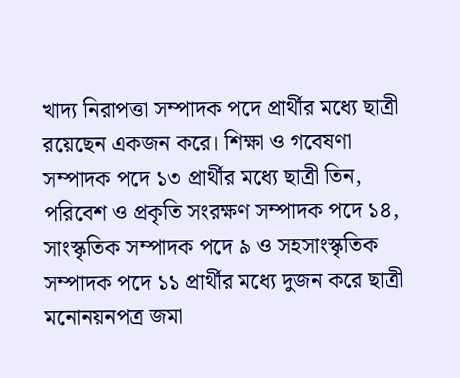খাদ্য নিরাপত্তা সম্পাদক পদে প্রার্থীর মধ্যে ছাত্রী রয়েছেন একজন করে। শিক্ষা ও গবেষণা সম্পাদক পদে ১৩ প্রার্থীর মধ্যে ছাত্রী তিন, পরিবেশ ও প্রকৃতি সংরক্ষণ সম্পাদক পদে ১৪, সাংস্কৃতিক সম্পাদক পদে ৯ ও সহসাংস্কৃতিক সম্পাদক পদে ১১ প্রার্থীর মধ্যে দুজন করে ছাত্রী মনোনয়নপত্র জমা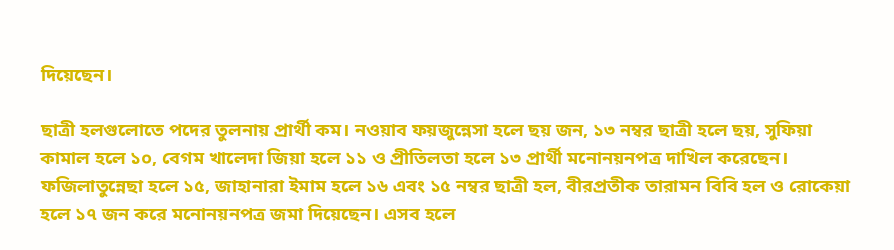দিয়েছেন।

ছাত্রী হলগুলোতে পদের তুলনায় প্রার্থী কম। নওয়াব ফয়জুন্নেসা হলে ছয় জন, ১৩ নম্বর ছাত্রী হলে ছয়, সুফিয়া কামাল হলে ১০, বেগম খালেদা জিয়া হলে ১১ ও প্রীতিলতা হলে ১৩ প্রার্থী মনোনয়নপত্র দাখিল করেছেন। ফজিলাতুন্নেছা হলে ১৫, জাহানারা ইমাম হলে ১৬ এবং ১৫ নম্বর ছাত্রী হল, বীরপ্রতীক তারামন বিবি হল ও রোকেয়া হলে ১৭ জন করে মনোনয়নপত্র জমা দিয়েছেন। এসব হলে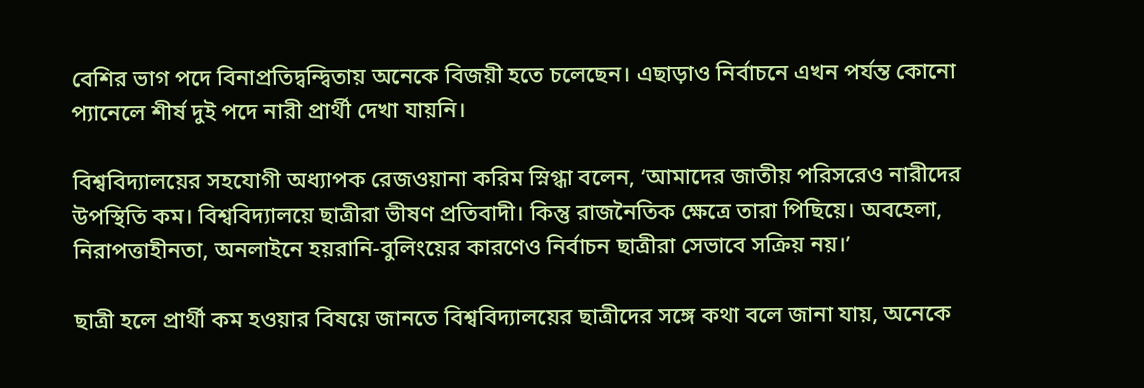বেশির ভাগ পদে বিনাপ্রতিদ্বন্দ্বিতায় অনেকে বিজয়ী হতে চলেছেন। এছাড়াও নির্বাচনে এখন পর্যন্ত কোনো প্যানেলে শীর্ষ দুই পদে নারী প্রার্থী দেখা যায়নি।

বিশ্ববিদ্যালয়ের সহযোগী অধ্যাপক রেজওয়ানা করিম স্নিগ্ধা বলেন, ‘আমাদের জাতীয় পরিসরেও নারীদের উপস্থিতি কম। বিশ্ববিদ্যালয়ে ছাত্রীরা ভীষণ প্রতিবাদী। কিন্তু রাজনৈতিক ক্ষেত্রে তারা পিছিয়ে। অবহেলা, নিরাপত্তাহীনতা, অনলাইনে হয়রানি-বুলিংয়ের কারণেও নির্বাচন ছাত্রীরা সেভাবে সক্রিয় নয়।’

ছাত্রী হলে প্রার্থী কম হওয়ার বিষয়ে জানতে বিশ্ববিদ্যালয়ের ছাত্রীদের সঙ্গে কথা বলে জানা যায়, অনেকে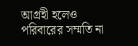আগ্রহী হলেও পরিবারের সম্মতি না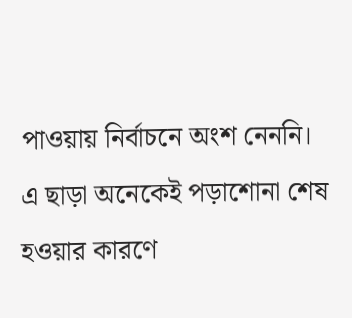পাওয়ায় নির্বাচনে অংশ নেননি। এ ছাড়া অনেকেই পড়াশোনা শেষ হওয়ার কারণে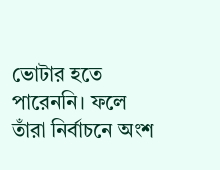ভোটার হতে পারেননি। ফলে তাঁরা নির্বাচনে অংশ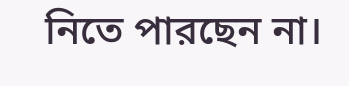নিতে পারছেন না।